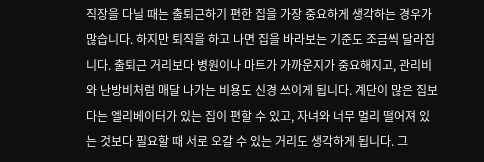직장을 다닐 때는 출퇴근하기 편한 집을 가장 중요하게 생각하는 경우가 많습니다. 하지만 퇴직을 하고 나면 집을 바라보는 기준도 조금씩 달라집니다. 출퇴근 거리보다 병원이나 마트가 가까운지가 중요해지고, 관리비와 난방비처럼 매달 나가는 비용도 신경 쓰이게 됩니다. 계단이 많은 집보다는 엘리베이터가 있는 집이 편할 수 있고, 자녀와 너무 멀리 떨어져 있는 것보다 필요할 때 서로 오갈 수 있는 거리도 생각하게 됩니다. 그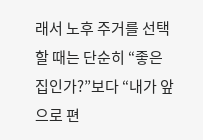래서 노후 주거를 선택할 때는 단순히 “좋은 집인가?”보다 “내가 앞으로 편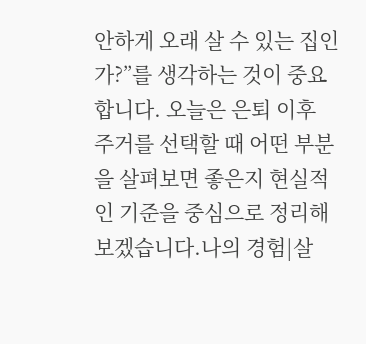안하게 오래 살 수 있는 집인가?”를 생각하는 것이 중요합니다. 오늘은 은퇴 이후 주거를 선택할 때 어떤 부분을 살펴보면 좋은지 현실적인 기준을 중심으로 정리해 보겠습니다.나의 경험|살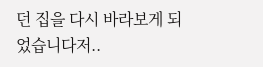던 집을 다시 바라보게 되었습니다저..